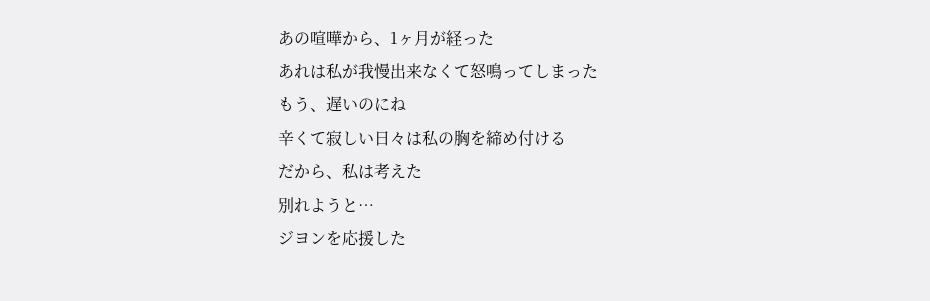あの喧嘩から、1ヶ月が経った
あれは私が我慢出来なくて怒鳴ってしまった
もう、遅いのにね
辛くて寂しい日々は私の胸を締め付ける
だから、私は考えた
別れようと…
ジヨンを応援した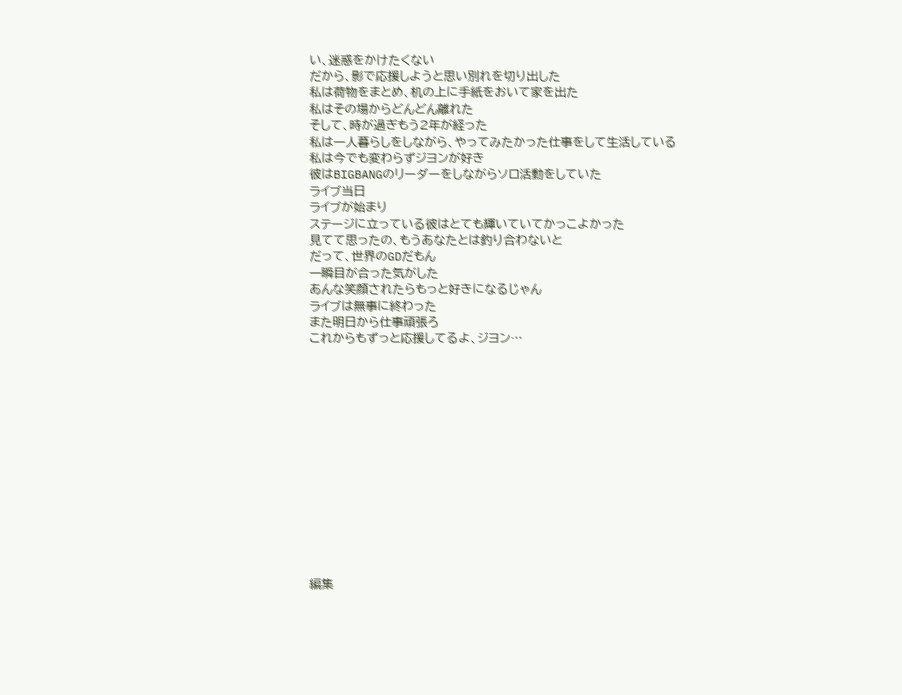い、迷惑をかけたくない
だから、影で応援しようと思い別れを切り出した
私は荷物をまとめ、机の上に手紙をおいて家を出た
私はその場からどんどん離れた
そして、時が過ぎもう2年が経った
私は一人暮らしをしながら、やってみたかった仕事をして生活している
私は今でも変わらずジヨンが好き
彼はBIGBANGのリーダーをしながらソロ活動をしていた
ライブ当日
ライブが始まり
ステージに立っている彼はとても輝いていてかっこよかった
見てて思ったの、もうあなたとは釣り合わないと
だって、世界のGDだもん
一瞬目が合った気がした
あんな笑顔されたらもっと好きになるじゃん
ライブは無事に終わった
また明日から仕事頑張ろ
これからもずっと応援してるよ、ジヨン…














編集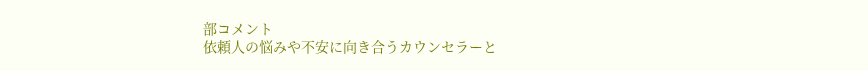部コメント
依頼人の悩みや不安に向き合うカウンセラーと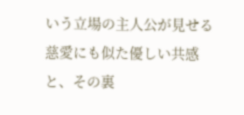いう立場の主人公が見せる慈愛にも似た優しい共感と、その裏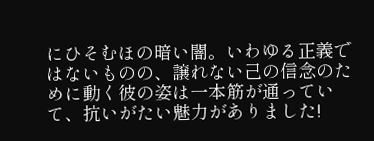にひそむほの暗い闇。いわゆる正義ではないものの、譲れない己の信念のために動く彼の姿は一本筋が通っていて、抗いがたい魅力がありました!